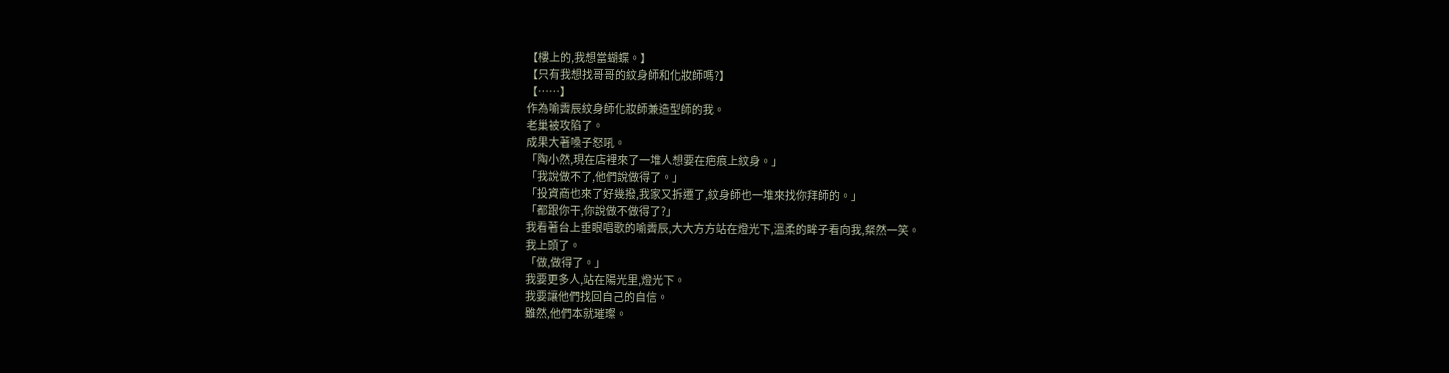【樓上的,我想當蝴蝶。】
【只有我想找哥哥的紋身師和化妝師嗎?】
【……】
作為喻霽辰紋身師化妝師兼造型師的我。
老巢被攻陷了。
成果大著嗓子怒吼。
「陶小然,現在店裡來了一堆人想要在疤痕上紋身。」
「我說做不了,他們說做得了。」
「投資商也來了好幾撥,我家又拆遷了,紋身師也一堆來找你拜師的。」
「都跟你干,你說做不做得了?」
我看著台上垂眼唱歌的喻霽辰,大大方方站在燈光下,溫柔的眸子看向我,粲然一笑。
我上頭了。
「做,做得了。」
我要更多人,站在陽光里,燈光下。
我要讓他們找回自己的自信。
雖然,他們本就璀璨。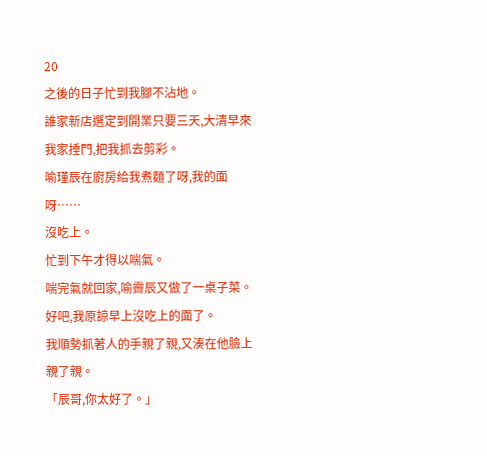20
之後的日子忙到我腳不沾地。
誰家新店選定到開業只要三天,大清早來我家捶門,把我抓去剪彩。
喻瑾辰在廚房給我煮麵了呀,我的面呀……
沒吃上。
忙到下午才得以喘氣。
喘完氣就回家,喻霽辰又做了一桌子菜。
好吧,我原諒早上沒吃上的面了。
我順勢抓著人的手親了親,又湊在他臉上親了親。
「辰哥,你太好了。」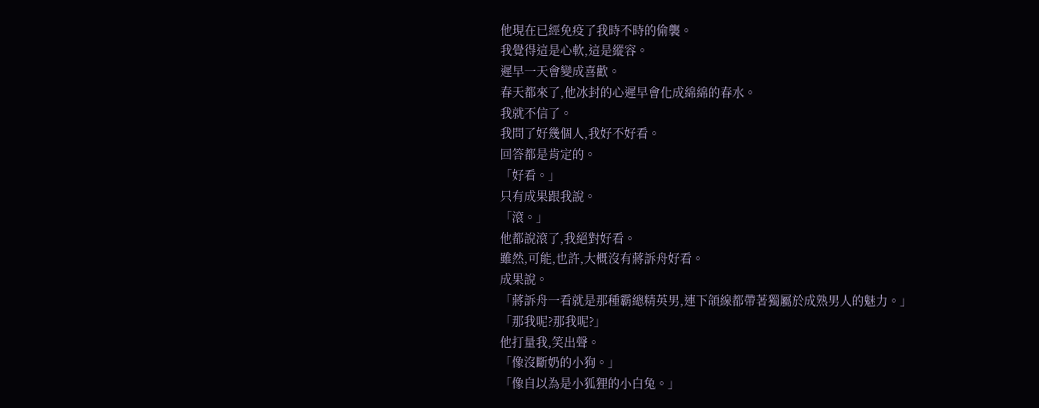他現在已經免疫了我時不時的偷襲。
我覺得這是心軟,這是縱容。
遲早一天會變成喜歡。
春天都來了,他冰封的心遲早會化成綿綿的春水。
我就不信了。
我問了好幾個人,我好不好看。
回答都是肯定的。
「好看。」
只有成果跟我說。
「滾。」
他都說滾了,我絕對好看。
雖然,可能,也許,大概沒有蔣訴舟好看。
成果說。
「蔣訴舟一看就是那種霸總精英男,連下頜線都帶著獨屬於成熟男人的魅力。」
「那我呢?那我呢?」
他打量我,笑出聲。
「像沒斷奶的小狗。」
「像自以為是小狐狸的小白兔。」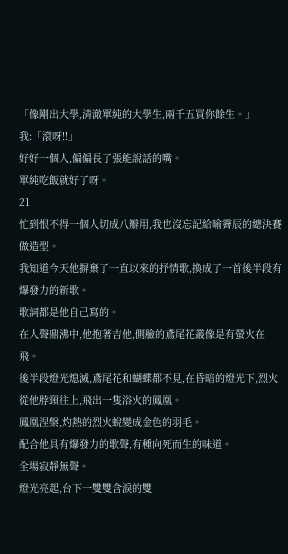「像剛出大學,清澈單純的大學生,兩千五買你餘生。」
我:「滾呀!!」
好好一個人,偏偏長了張能說話的嘴。
單純吃飯就好了呀。
21
忙到恨不得一個人切成八瓣用,我也沒忘記給喻霽辰的總決賽做造型。
我知道今天他摒棄了一直以來的抒情歌,換成了一首後半段有爆發力的新歌。
歌詞都是他自己寫的。
在人聲鼎沸中,他抱著吉他,側臉的鳶尾花叢像是有螢火在飛。
後半段燈光熄滅,鳶尾花和蝴蝶都不見,在昏暗的燈光下,烈火從他脖頸往上,飛出一隻浴火的鳳凰。
鳳凰涅槃,灼熱的烈火蛻變成金色的羽毛。
配合他具有爆發力的歌聲,有種向死而生的味道。
全場寂靜無聲。
燈光亮起,台下一雙雙含淚的雙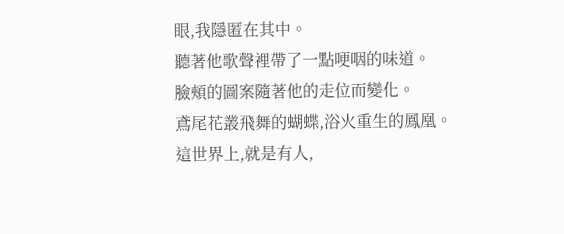眼,我隱匿在其中。
聽著他歌聲裡帶了一點哽咽的味道。
臉頰的圖案隨著他的走位而變化。
鳶尾花叢飛舞的蝴蝶,浴火重生的鳳凰。
這世界上,就是有人,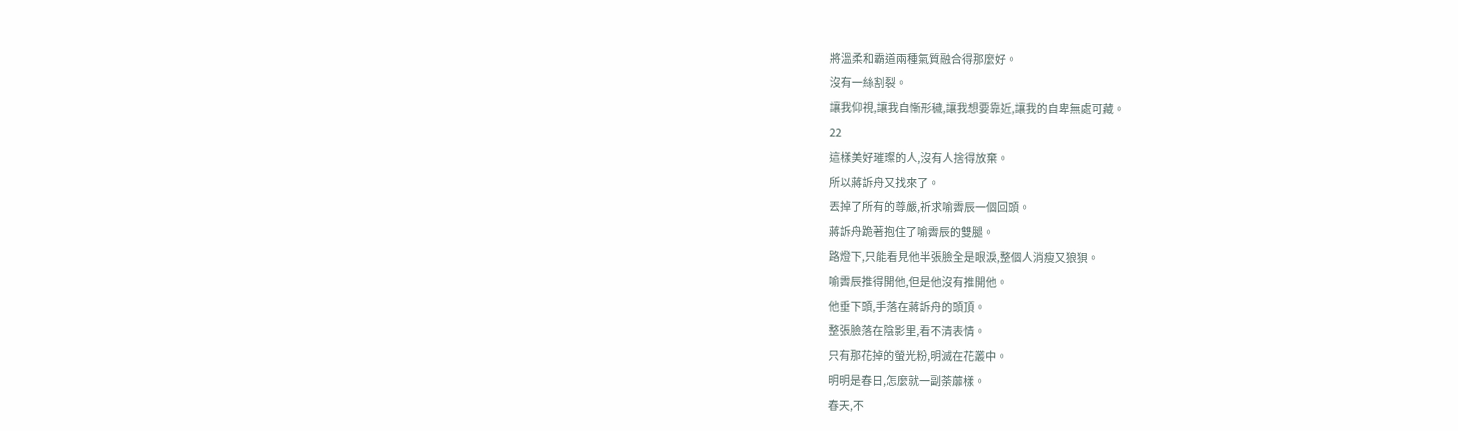將溫柔和霸道兩種氣質融合得那麼好。
沒有一絲割裂。
讓我仰視,讓我自慚形穢,讓我想要靠近,讓我的自卑無處可藏。
22
這樣美好璀璨的人,沒有人捨得放棄。
所以蔣訴舟又找來了。
丟掉了所有的尊嚴,祈求喻霽辰一個回頭。
蔣訴舟跪著抱住了喻霽辰的雙腿。
路燈下,只能看見他半張臉全是眼淚,整個人消瘦又狼狽。
喻霽辰推得開他,但是他沒有推開他。
他垂下頭,手落在蔣訴舟的頭頂。
整張臉落在陰影里,看不清表情。
只有那花掉的螢光粉,明滅在花叢中。
明明是春日,怎麼就一副荼蘼樣。
春天,不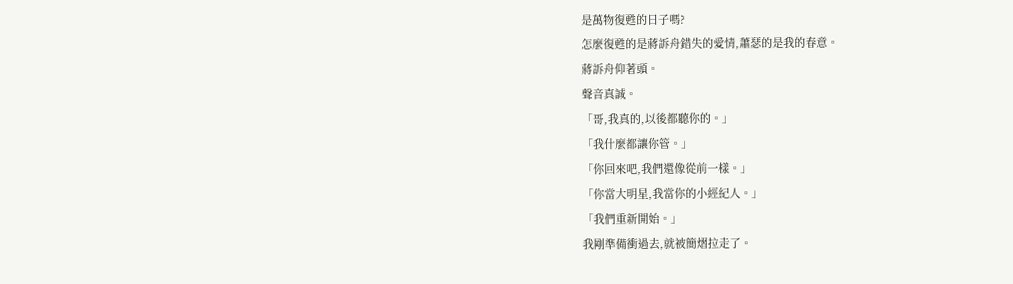是萬物復甦的日子嗎?
怎麼復甦的是蔣訴舟錯失的愛情,蕭瑟的是我的春意。
蔣訴舟仰著頭。
聲音真誠。
「哥,我真的,以後都聽你的。」
「我什麼都讓你管。」
「你回來吧,我們還像從前一樣。」
「你當大明星,我當你的小經紀人。」
「我們重新開始。」
我剛準備衝過去,就被簡熠拉走了。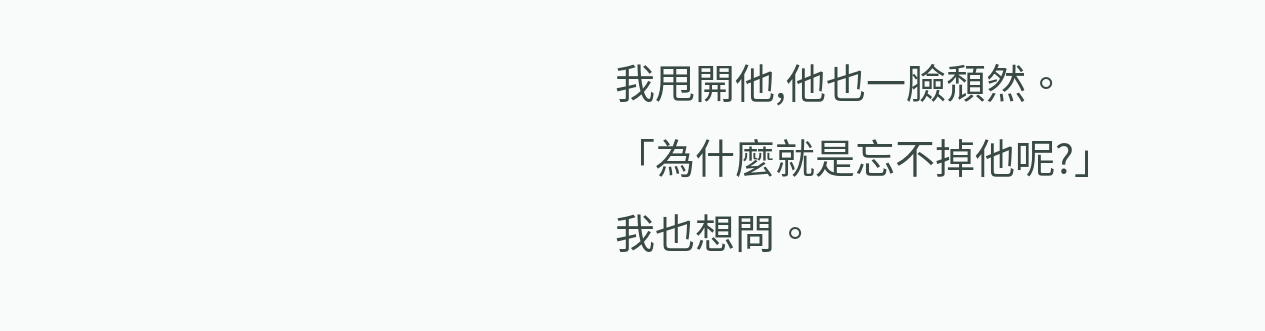我甩開他,他也一臉頹然。
「為什麼就是忘不掉他呢?」
我也想問。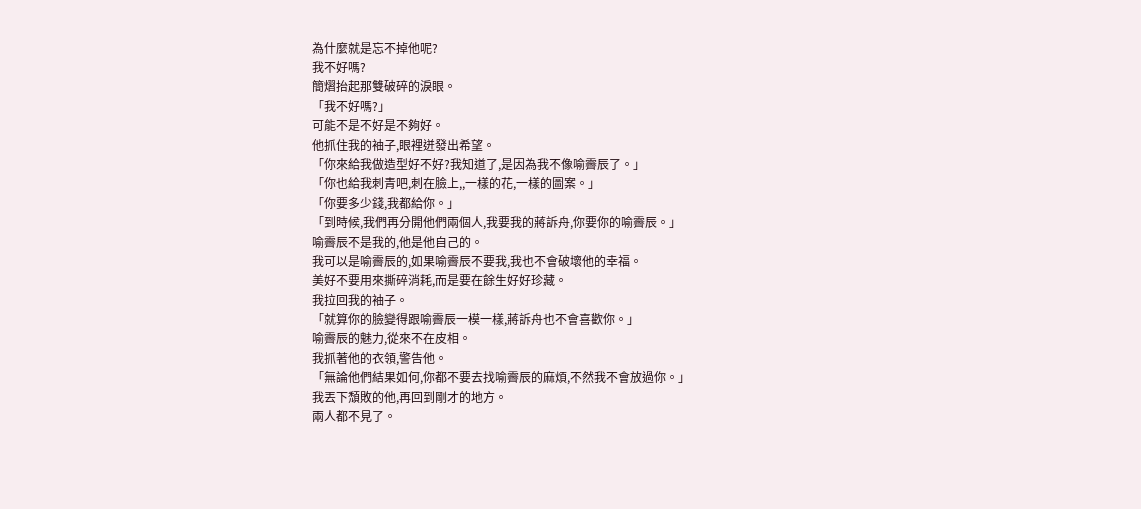為什麼就是忘不掉他呢?
我不好嗎?
簡熠抬起那雙破碎的淚眼。
「我不好嗎?」
可能不是不好是不夠好。
他抓住我的袖子,眼裡迸發出希望。
「你來給我做造型好不好?我知道了,是因為我不像喻霽辰了。」
「你也給我刺青吧,刺在臉上,,一樣的花,一樣的圖案。」
「你要多少錢,我都給你。」
「到時候,我們再分開他們兩個人,我要我的蔣訴舟,你要你的喻霽辰。」
喻霽辰不是我的,他是他自己的。
我可以是喻霽辰的,如果喻霽辰不要我,我也不會破壞他的幸福。
美好不要用來撕碎消耗,而是要在餘生好好珍藏。
我拉回我的袖子。
「就算你的臉變得跟喻霽辰一模一樣,蔣訴舟也不會喜歡你。」
喻霽辰的魅力,從來不在皮相。
我抓著他的衣領,警告他。
「無論他們結果如何,你都不要去找喻霽辰的麻煩,不然我不會放過你。」
我丟下頹敗的他,再回到剛才的地方。
兩人都不見了。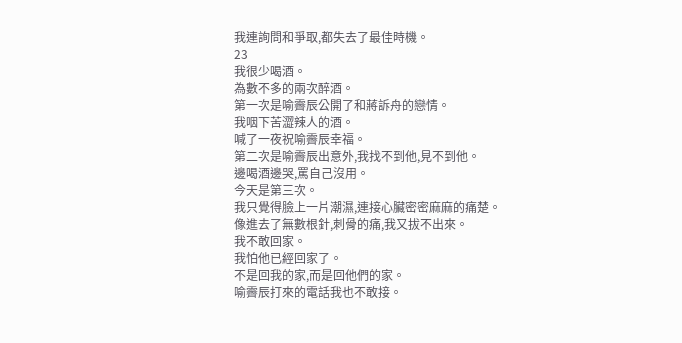我連詢問和爭取,都失去了最佳時機。
23
我很少喝酒。
為數不多的兩次醉酒。
第一次是喻霽辰公開了和蔣訴舟的戀情。
我咽下苦澀辣人的酒。
喊了一夜祝喻霽辰幸福。
第二次是喻霽辰出意外,我找不到他,見不到他。
邊喝酒邊哭,罵自己沒用。
今天是第三次。
我只覺得臉上一片潮濕,連接心臟密密麻麻的痛楚。
像進去了無數根針,刺骨的痛,我又拔不出來。
我不敢回家。
我怕他已經回家了。
不是回我的家,而是回他們的家。
喻霽辰打來的電話我也不敢接。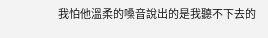我怕他溫柔的嗓音說出的是我聽不下去的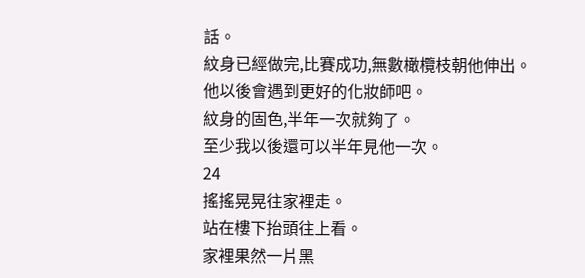話。
紋身已經做完,比賽成功,無數橄欖枝朝他伸出。
他以後會遇到更好的化妝師吧。
紋身的固色,半年一次就夠了。
至少我以後還可以半年見他一次。
24
搖搖晃晃往家裡走。
站在樓下抬頭往上看。
家裡果然一片黑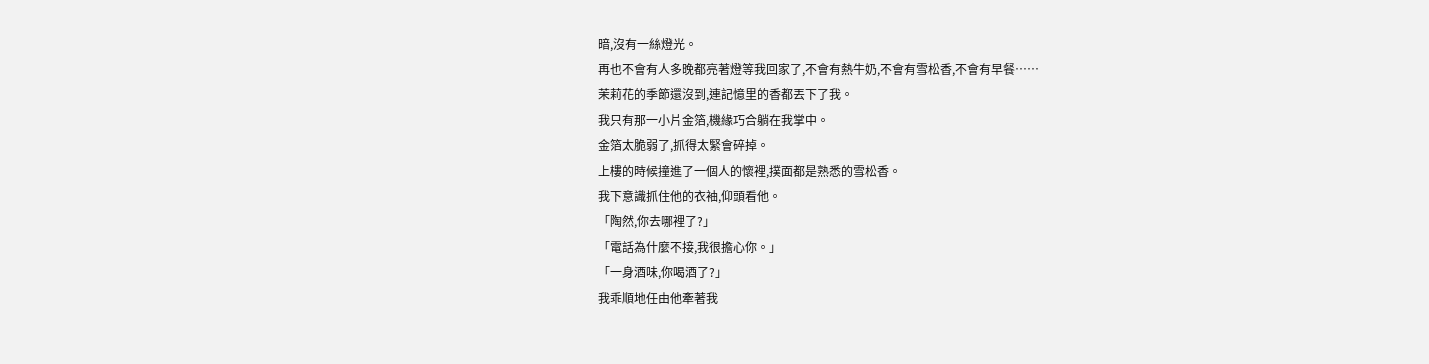暗,沒有一絲燈光。
再也不會有人多晚都亮著燈等我回家了,不會有熱牛奶,不會有雪松香,不會有早餐……
茉莉花的季節還沒到,連記憶里的香都丟下了我。
我只有那一小片金箔,機緣巧合躺在我掌中。
金箔太脆弱了,抓得太緊會碎掉。
上樓的時候撞進了一個人的懷裡,撲面都是熟悉的雪松香。
我下意識抓住他的衣袖,仰頭看他。
「陶然,你去哪裡了?」
「電話為什麼不接,我很擔心你。」
「一身酒味,你喝酒了?」
我乖順地任由他牽著我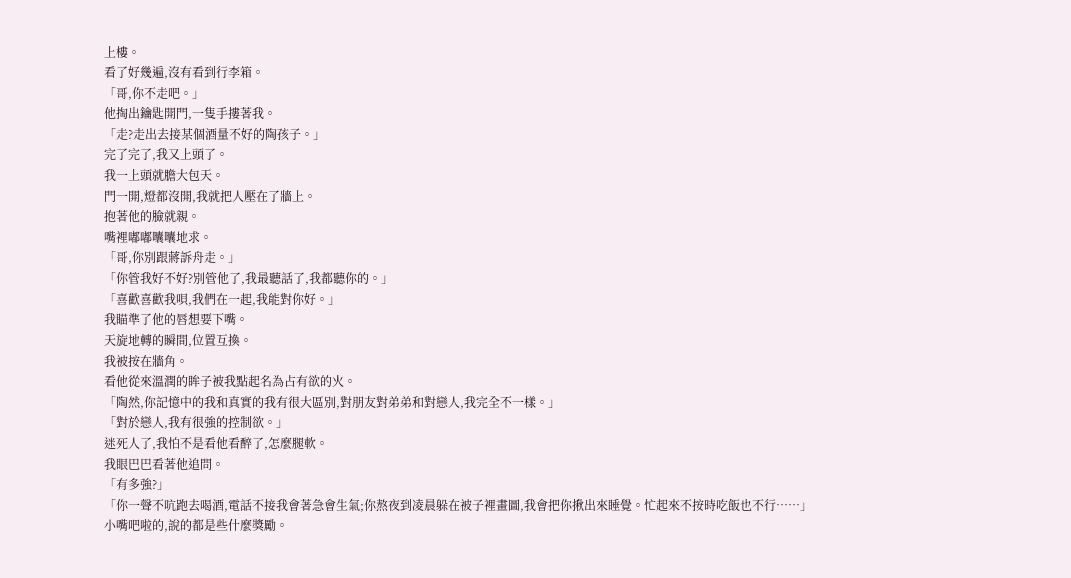上樓。
看了好幾遍,沒有看到行李箱。
「哥,你不走吧。」
他掏出鑰匙開門,一隻手摟著我。
「走?走出去接某個酒量不好的陶孩子。」
完了完了,我又上頭了。
我一上頭就膽大包天。
門一開,燈都沒開,我就把人壓在了牆上。
抱著他的臉就親。
嘴裡嘟嘟囔囔地求。
「哥,你別跟蔣訴舟走。」
「你管我好不好?別管他了,我最聽話了,我都聽你的。」
「喜歡喜歡我唄,我們在一起,我能對你好。」
我瞄準了他的唇想要下嘴。
天旋地轉的瞬間,位置互換。
我被按在牆角。
看他從來溫潤的眸子被我點起名為占有欲的火。
「陶然,你記憶中的我和真實的我有很大區別,對朋友對弟弟和對戀人,我完全不一樣。」
「對於戀人,我有很強的控制欲。」
迷死人了,我怕不是看他看醉了,怎麼腿軟。
我眼巴巴看著他追問。
「有多強?」
「你一聲不吭跑去喝酒,電話不接我會著急會生氣;你熬夜到凌晨躲在被子裡畫圖,我會把你揪出來睡覺。忙起來不按時吃飯也不行……」
小嘴吧啦的,說的都是些什麼獎勵。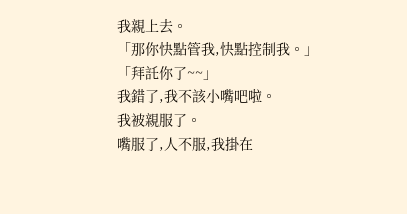我親上去。
「那你快點管我,快點控制我。」
「拜託你了~~」
我錯了,我不該小嘴吧啦。
我被親服了。
嘴服了,人不服,我掛在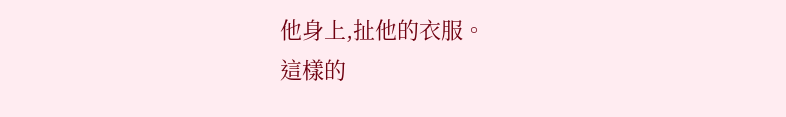他身上,扯他的衣服。
這樣的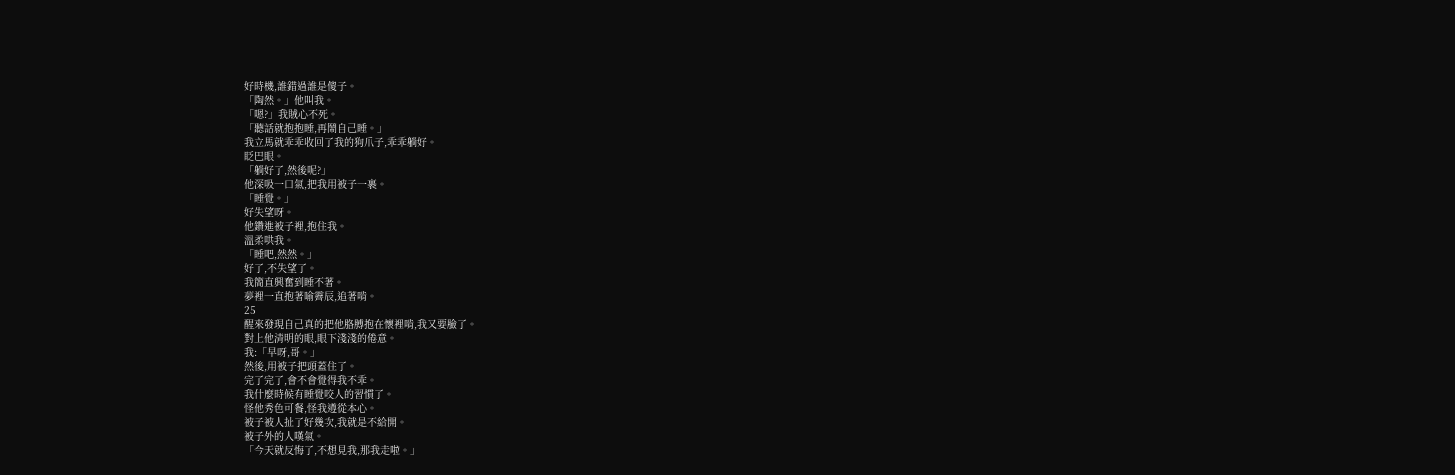好時機,誰錯過誰是傻子。
「陶然。」他叫我。
「嗯?」我賊心不死。
「聽話就抱抱睡,再鬧自己睡。」
我立馬就乖乖收回了我的狗爪子,乖乖躺好。
眨巴眼。
「躺好了,然後呢?」
他深吸一口氣,把我用被子一裹。
「睡覺。」
好失望呀。
他鑽進被子裡,抱住我。
溫柔哄我。
「睡吧,然然。」
好了,不失望了。
我簡直興奮到睡不著。
夢裡一直抱著喻霽辰,追著啃。
25
醒來發現自己真的把他胳膊抱在懷裡啃,我又要臉了。
對上他清明的眼,眼下淺淺的倦意。
我:「早呀,哥。」
然後,用被子把頭蓋住了。
完了完了,會不會覺得我不乖。
我什麼時候有睡覺咬人的習慣了。
怪他秀色可餐,怪我遵從本心。
被子被人扯了好幾次,我就是不給開。
被子外的人嘆氣。
「今天就反悔了,不想見我,那我走啦。」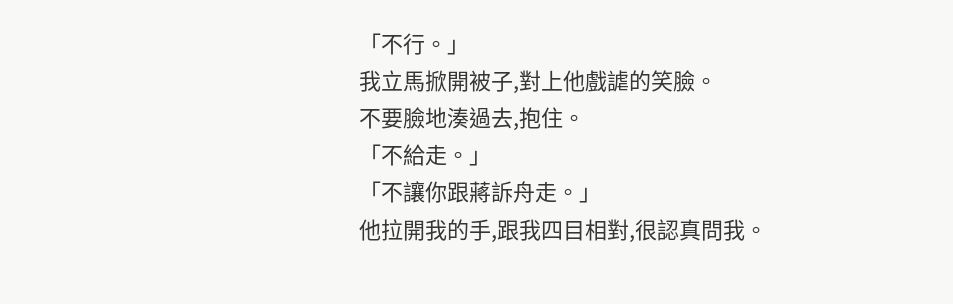「不行。」
我立馬掀開被子,對上他戲謔的笑臉。
不要臉地湊過去,抱住。
「不給走。」
「不讓你跟蔣訴舟走。」
他拉開我的手,跟我四目相對,很認真問我。